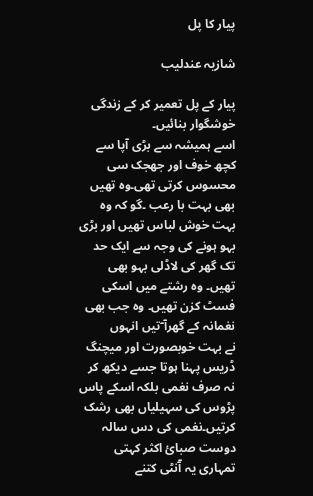پیار کا پل

شازیہ عندلیب

پیار کے پل تعمیر کر کے زندگی خوشگوار بنائیں۔
اسے ہمیشہ سے بڑی آپا سے کچھ خوف اور جھجک سی محسوس کرتی تھی۔وہ تھیں بھی بہت با رعب ۔گو کہ وہ بہت خوش لباس تھیں اور بڑی بہو ہونے کی وجہ سے ایک حد تک گھر کی لاڈلی بہو بھی تھیں۔ وہ رشتے میں اسکی فسٹ کزن تھیں۔ وہ جب بھی نغمانہ کے گھرآ ۤتیں انہوں
نے بہت خوبصورت اور میچنگ ڈریس پہنا ہوتا جسے دیکھ کر نہ صرف نغمی بلکہ اسکے پاس پڑوس کی سہیلیاں بھی رشک کرتیں۔نغمی کی دس سالہ دوست صبائ اکثر کہتی تمہاری یہ آۤنٹی کتنے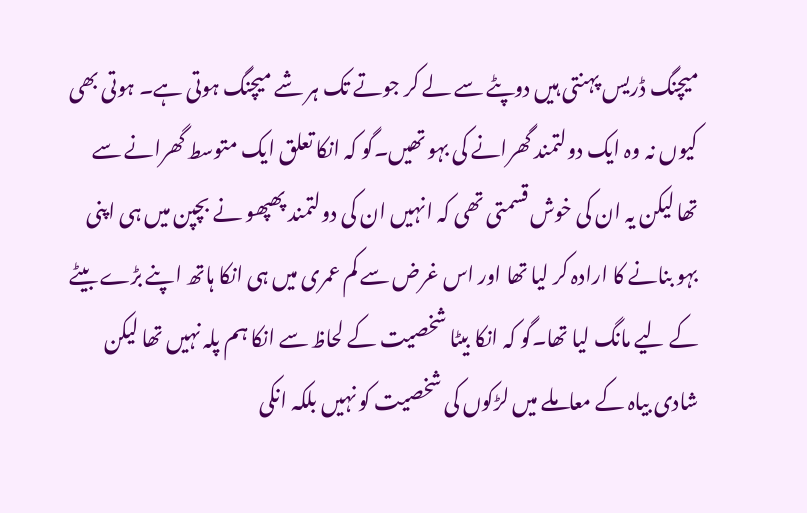میچنگ ڈریس پہنتی ہیں دوپٹے سے لے کر جوتے تک ہر شے میچنگ ہوتی ہے۔ ہوتی بھی کیوں نہ وہ ایک دولتمند گھرانے کی بہو تھیں۔گو کہ انکا تعلق ایک متوسط گھرانے سے تھا لیکن یہ ان کی خوش قسمتی تھی کہ انہیں ان کی دولتمند پھپھو نے بچپن میں ہی اپنی بہو بنانے کا ارادہ کر لیا تھا اور اس غرض سے کم عمری میں ہی انکا ہاتھ اپنے بڑے بیٹے کے لیے مانگ لیا تھا۔گو کہ انکا بیٹا شخصیت کے لحاظ سے انکا ہم پلہ نہیں تھا لیکن شادی بیاہ کے معاملے میں لڑکوں کی شخصیت کو نہیں بلکہ انکی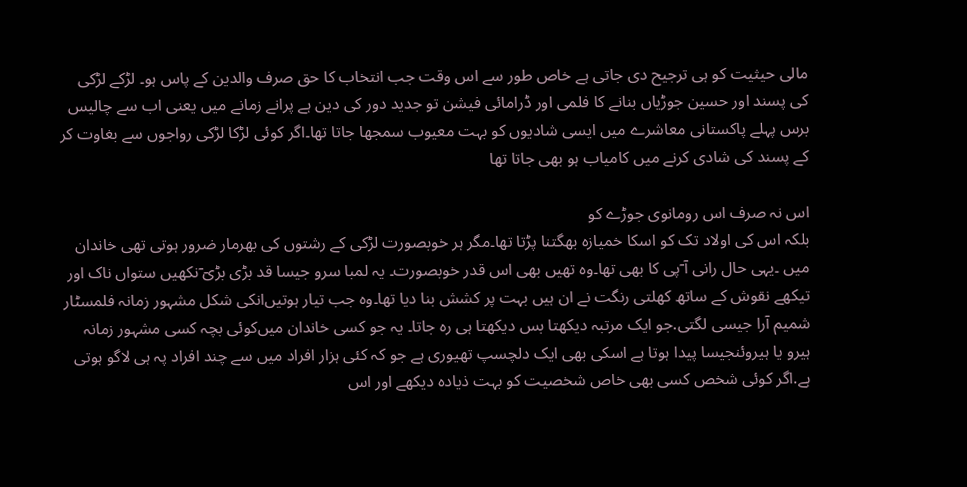مالی حیثیت کو ہی ترجیح دی جاتی ہے خاص طور سے اس وقت جب انتخاب کا حق صرف والدین کے پاس ہو۔ لڑکے لڑکی کی پسند اور حسین جوڑیاں بنانے کا فلمی اور ڈرامائی فیشن تو جدید دور کی دین ہے پرانے زمانے میں یعنی اب سے چالیس برس پہلے پاکستانی معاشرے میں ایسی شادیوں کو بہت معیوب سمجھا جاتا تھا۔اگر کوئی لڑکا لڑکی رواجوں سے بغاوت کر کے پسند کی شادی کرنے میں کامیاب ہو بھی جاتا تھا

اس نہ صرف اس رومانوی جوڑے کو
بلکہ اس کی اولاد تک کو اسکا خمیازہ بھگتنا پڑتا تھا۔مگر ہر خوبصورت لڑکی کے رشتوں کی بھرمار ضرور ہوتی تھی خاندان میں ۔یہی حال رانی آ ۤپی کا بھی تھا۔وہ تھیں بھی اس قدر خوبصورت۔ یہ لمبا سرو جیسا قد بڑی بڑیۤ ۤنکھیں ستواں ناک اور تیکھے نقوش کے ساتھ کھلتی رنگت نے ان ہیں بہت پر کشش بنا دیا تھا۔وہ جب تیار ہوتیں‌انکی شکل مشہور زمانہ فلمسٹار شمیم آرا جیسی لگتی.جو ایک مرتبہ دیکھتا بس دیکھتا ہی رہ جاتا۔ یہ جو کسی خاندان میں‌کوئی بچہ کسی مشہور زمانہ ہیرو یا ہیروئنجیسا پیدا ہوتا ہے اسکی بھی ایک دلچسپ تھیوری ہے جو کہ کئی ہزار افراد میں سے چند افراد پہ ہی لاگو ہوتی ہے.اگر کوئی شخص کسی بھی خاص شخصیت کو بہت ذیادہ دیکھے اور اس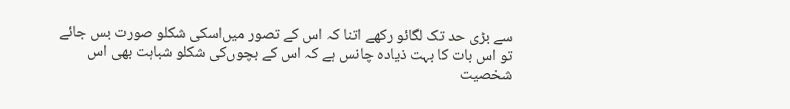سے بڑی حد تک لگائو رکھے اتنا کہ اس کے تصور میں‌اسکی شکلو صورت بس جائے تو اس بات کا بہت ذیادہ چانس ہے کہ اس کے بچوں‌کی شکلو شباہت بھی اس شخصیت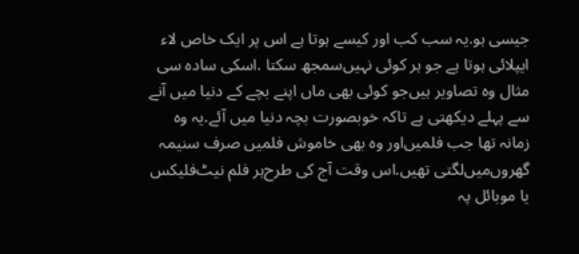جیسی ہو.یہ سب کب اور کیسے ہوتا ہے اس پر ایک خاص لاء ایپلائی ہوتا ہے جو ہر کوئی نہیں‌سمجھ سکتا .اسکی سادہ سی مثال وہ تصاویر ہیں‌جو کوئی بھی ماں اپنے بچے کے دنیا میں آنے سے پہلے دیکھتی ہے تاکہ خوبصورت بچہ دنیا میں آئے.یہ وہ زمانہ تھا جب فلمیں‌اور وہ بھی خاموش فلمیں صرف سنیمہ گھروں‌میں‌لگتی تھیں.اس وقت آج کی طرح‌ہر فلم نیٹ‌فلیکس یا موبائل پہ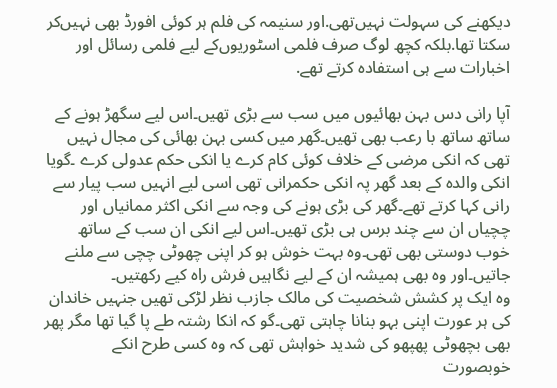دیکھنے کی سہولت نہیں‌تھی.اور سنیمہ کی فلم ہر کوئی افورڈ بھی نہیں‌کر سکتا تھا.بلکہ کچھ لوگ صرف فلمی اسٹوریوں‌کے لیے فلمی رسائل اور اخبارات سے ہی استفادہ کرتے تھے.

آپا رانی دس بہن بھائیوں میں سب سے بڑی تھیں۔اس لیے سگھڑ ہونے کے ساتھ ساتھ با رعب بھی تھیں۔گھر میں کسی بہن بھائی کی مجال نہیں تھی کہ انکی مرضی کے خلاف کوئی کام کرے یا انکی حکم عدولی کرے ۔گویا انکی والدہ کے بعد گھر پہ انکی حکمرانی تھی اسی لیے انہیں سب پیار سے رانی کہا کرتے تھے۔گھر کی بڑی ہونے کی وجہ سے انکی اکثر ممانیاں اور چچیاں ان سے چند برس ہی بڑی تھیں۔اس لیے انکی ان سب کے ساتھ خوب دوستی بھی تھی۔وہ بہت خوش ہو کر اپنی چھوٹی چچی سے ملنے جاتیں۔اور وہ بھی ہمیشہ ان کے لیے نگاہیں فرش راہ کیے رکھتیں۔
وہ ایک پر کشش شخصیت کی مالک جازب نظر لڑکی تھیں جنہیں خاندان کی ہر عورت اپنی بہو بنانا چاہتی تھی۔گو کہ انکا رشتہ طے پا گیا تھا مگر پھر بھی بچھوٹی پھپھو کی شدید خواہش تھی کہ وہ کسی طرح انکے خوبصورت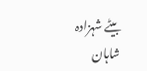بیٹے شہزادہ شاہان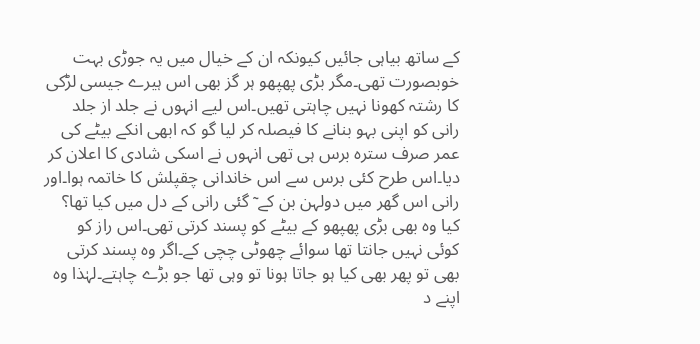کے ساتھ بیاہی جائیں کیونکہ ان کے خیال میں یہ جوڑی بہت خوبصورت تھی۔مگر بڑی پھپھو ہر گز بھی اس ہیرے جیسی لڑکی کا رشتہ کھونا نہیں چاہتی تھیں۔اس لیے انہوں نے جلد از جلد رانی کو اپنی بہو بنانے کا فیصلہ کر لیا گو کہ ابھی انکے بیٹے کی عمر صرف سترہ برس ہی تھی انہوں نے اسکی شادی کا اعلان کر دیا۔اس طرح کئی برس سے اس خاندانی چقپلش کا خاتمہ ہوا۔اور رانی اس گھر میں دولہن بن کے ۤ گئی رانی کے دل میں کیا تھا؟ کیا وہ بھی بڑی پھپھو کے بیٹے کو پسند کرتی تھی۔اس راز کو کوئی نہیں جانتا تھا سوائے چھوٹی چچی کے۔اگر وہ پسند کرتی بھی تو پھر بھی کیا ہو جاتا ہونا تو وہی تھا جو بڑے چاہتے۔لہٰذا وہ اپنے د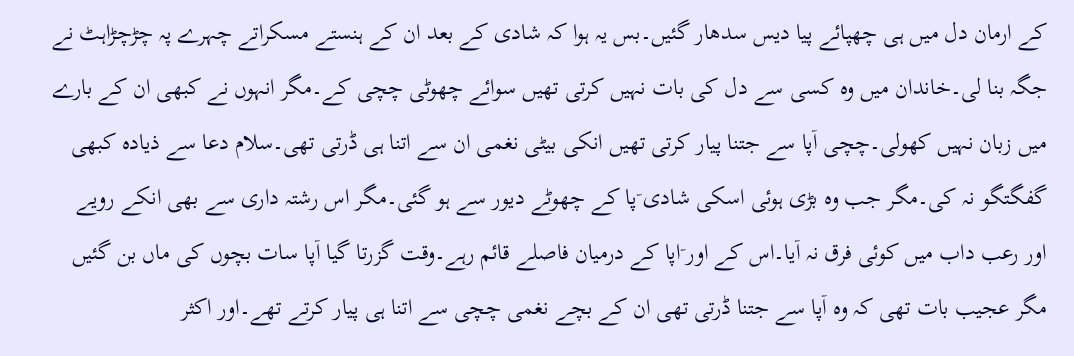کے ارمان دل میں ہی چھپائے پیا دیس سدھار گئیں۔بس یہ ہوا کہ شادی کے بعد ان کے ہنستے مسکراتے چہرے پہ چڑچڑاہٹ نے جگہ بنا لی۔خاندان میں وہ کسی سے دل کی بات نہیں کرتی تھیں سوائے چھوٹی چچی کے۔مگر انہوں نے کبھی ان کے بارے میں زبان نہیں کھولی۔چچی اۤپا سے جتنا پیار کرتی تھیں انکی بیٹی نغمی ان سے اتنا ہی ڈرتی تھی۔سلام دعا سے ذیادہ کبھی گفگتگو نہ کی۔مگر جب وہ بڑی ہوئی اسکی شادی ۤپا کے چھوٹے دیور سے ہو گئی۔مگر اس رشتہ داری سے بھی انکے رویے اور رعب داب میں کوئی فرق نہ اۤیا۔اس کے اور ۤاپا کے درمیان فاصلے قائم رہے۔وقت گزرتا گیا اۤپا سات بچوں کی ماں بن گئیں مگر عجیب بات تھی کہ وہ اۤپا سے جتنا ڈرتی تھی ان کے بچے نغمی چچی سے اتنا ہی پیار کرتے تھے۔اور اکثر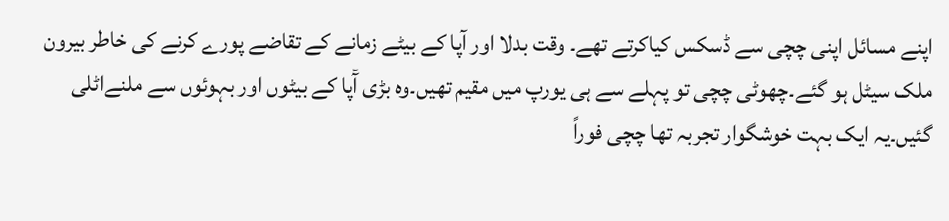اپنے مسائل اپنی چچی سے ڈسکس کیاکرتے تھے۔ وقت بدلا اور آپا کے بیٹے زمانے کے تقاضے پورے کرنے کی خاطر بیرون ملک سیٹل ہو گئے۔چھوٹی چچی تو پہلے سے ہی یورپ میں مقیم تھیں۔وہ بڑی آۤپا کے بیٹوں اور بہوئوں سے ملنےاٹلی گئیں۔یہ ایک بہت خوشگوار تجربہ تھا چچی فوراً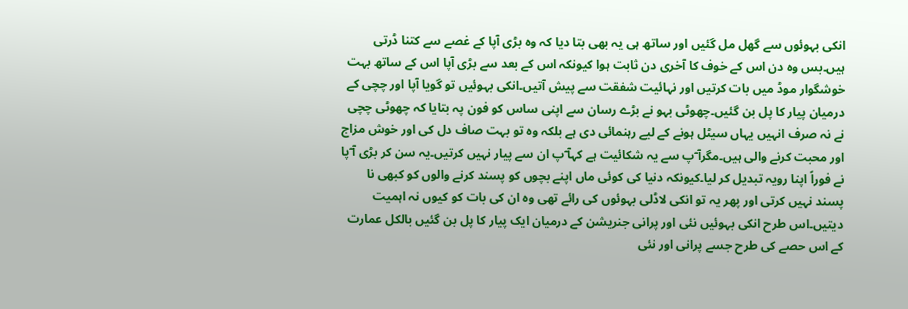انکی بہوئوں سے گھل مل گئیں اور ساتھ ہی یہ بھی بتا دیا کہ وہ بڑی آپا کے غصے سے کتنا ڈرتی ہیں۔بس وہ دن اس کے خوف کا آخری دن ثابت ہوا کیونکہ اس کے بعد سے بڑی آپا اس کے ساتھ بہت خوشگوار موڈ میں بات کرتیں اور نہائیت شفقت سے پیش آتیں۔انکی بہوئیں تو گویا آپا اور چچی کے درمیان پیار کا پل بن گئیں۔چھوٹی بہو نے بڑے رسان سے اپنی ساس کو فون پہ بتایا کہ چھوٹی چچی نے نہ صرف انہیں یہاں سیٹل ہونے کے لیے رہنمائی دی ہے بلکہ وہ تو بہت صاف دل کی اور خوش مزاج اور محبت کرنے والی ہیں۔مگرآ ۤپ سے یہ شکائیت ہے کہآ ۤپ ان سے پیار نہیں کرتیں۔یہ سن کر بڑی آ ۤپا نے فوراً اپنا رویہ تبدیل کر لیا۔کیونکہ دنیا کی کوئی ماں اپنے بچوں کو پسند کرنے والوں کو کبھی نا پسند نہیں کرتی اور پھر یہ تو انکی لاڈلی بہوئوں کی رائے تھی وہ ان کی بات کو کیوں نہ اہمیت دیتیں۔اس طرح انکی بہوئیں نئی اور پرانی جنریشن کے درمیان ایک پیار کا پل بن گئیں بالکل عمارت کے اس حصے کی طرح جسے پرانی اور نئی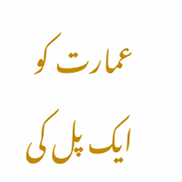عمارت کو ایک پل کی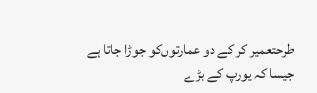طرحتعمیر کر کے دو عمارتوں‌کو جوڑا جاتا ہے جیسا کہ یورپ کے بڑے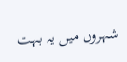شہروں میں یہ بہت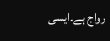رواج ہے۔ایسی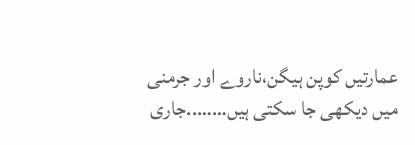عمارتیں کوپن ہیگن،ناروے اور جرمنی میں دیکھی جا سکتی ہیں……..جاری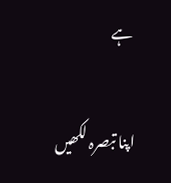ہے

اپنا تبصرہ لکھیں